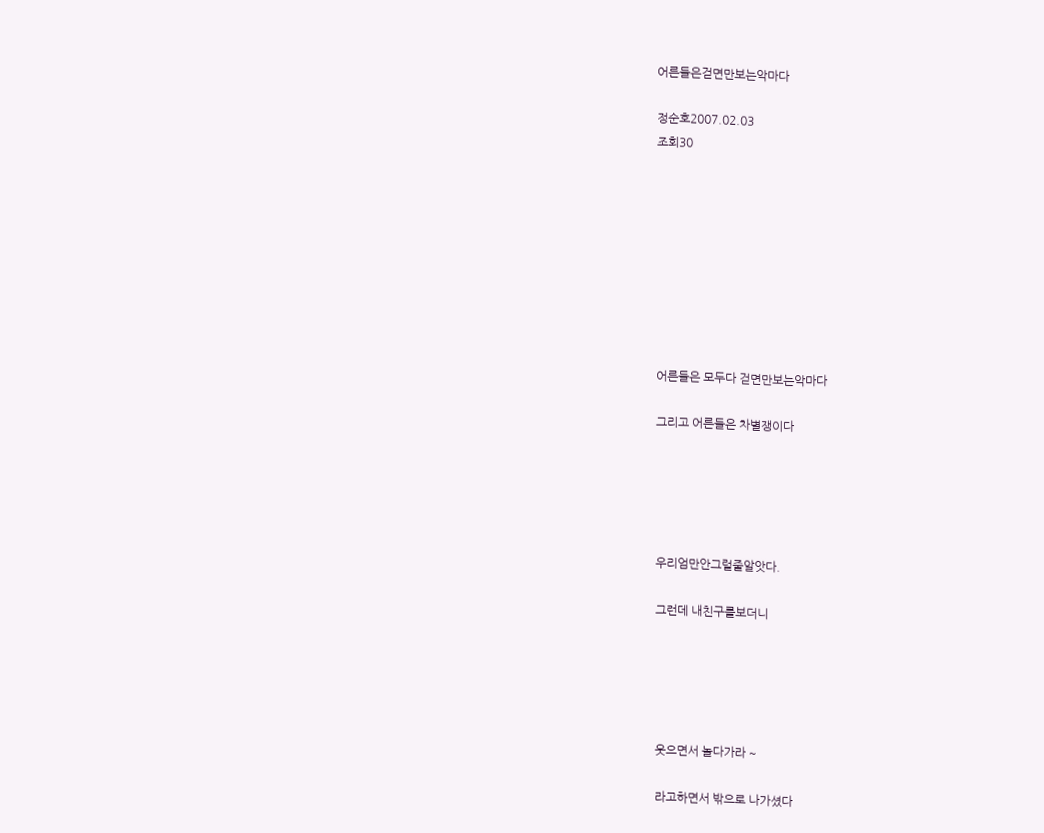어른들은걷면만보는악마다

정순호2007.02.03
조회30









어른들은 모두다 걷면만보는악마다

그리고 어른들은 차별쟁이다





우리엄만안그럴줄알앗다.

그런데 내친구를보더니





웃으면서 놀다가라 ~

라고하면서 밖으로 나가셨다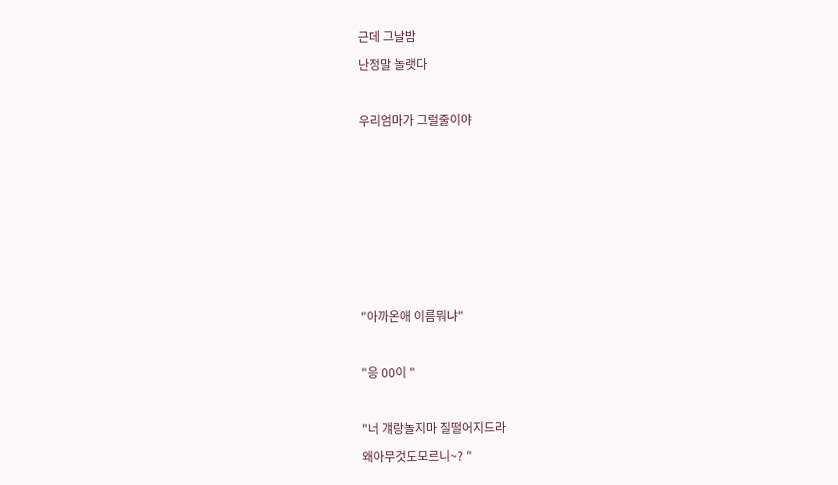근데 그날밤

난정말 놀랫다



우리엄마가 그럴줄이야













"아까온애 이름뭐냐"



"응 00이 "



"너 걔랑놀지마 질떨어지드라

왜아무것도모르니~? "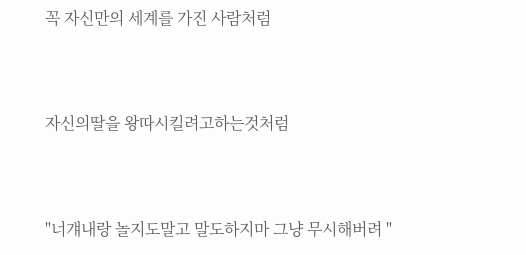꼭 자신만의 세계를 가진 사람처럼



자신의딸을 왕따시킬려고하는것처럼



"너걔내랑 놀지도말고 말도하지마 그냥 무시해버려 "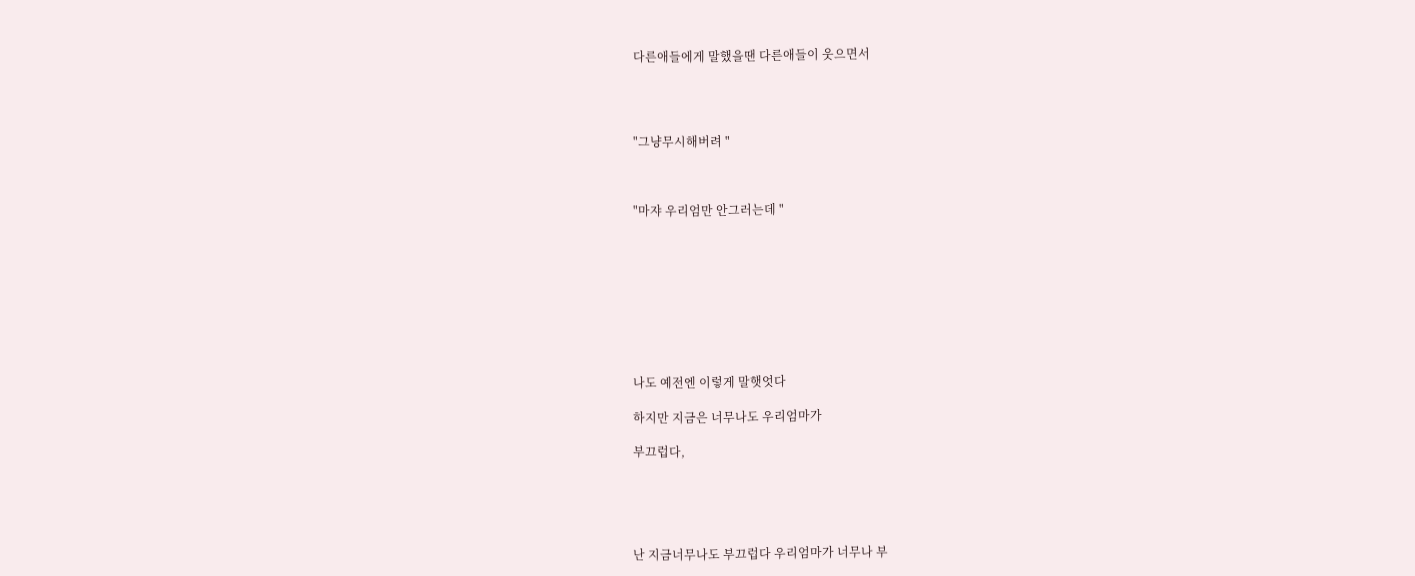다른애들에게 말했을땐 다른애들이 웃으면서




"그냥무시해버려 "



"마쟈 우리엄만 안그러는데 "









나도 예전엔 이렇게 말햇엇다

하지만 지금은 너무나도 우리엄마가

부끄럽다,





난 지금너무나도 부끄럽다 우리엄마가 너무나 부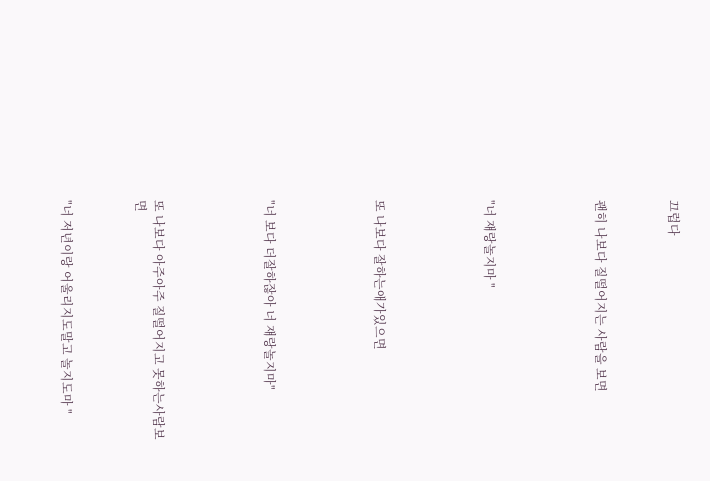끄럽다



괜히 나보다 질떨어지는 사람을 보면





"너 쟤랑놀지마 "





또 나보다 잘하는애가있으면





"너 보다 더잘하잖아 너 쟤랑놀지마"





또 나보다 아주아주 질떨어지고 못하는사람보면



"너 저년이랑 어울리지도말고 놀지도마 "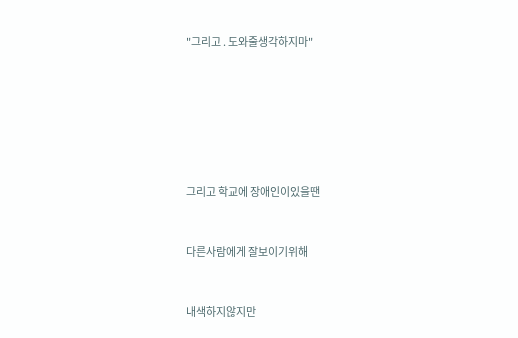"그리고 . 도와줄생각하지마"









그리고 학교에 장애인이있을땐



다른사람에게 잘보이기위해



내색하지않지만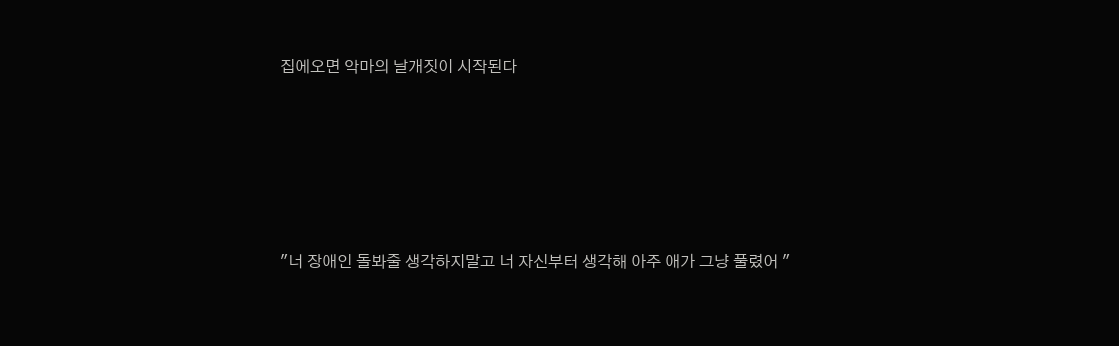집에오면 악마의 날개짓이 시작된다









"너 장애인 돌봐줄 생각하지말고 너 자신부터 생각해 아주 애가 그냥 풀렸어 "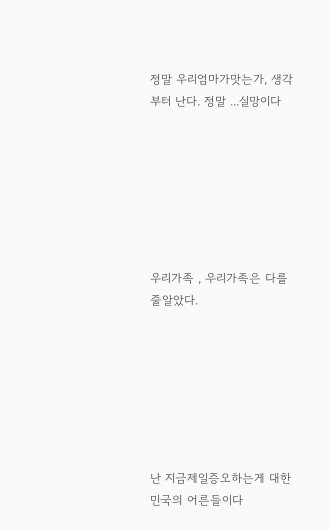정말 우리엄마가맛는가, 생각부터 난다. 정말 ...실망이다







우리가족 , 우리가족은 다를줄알았다.







난 지금제일증오하는게 대한민국의 어른들이다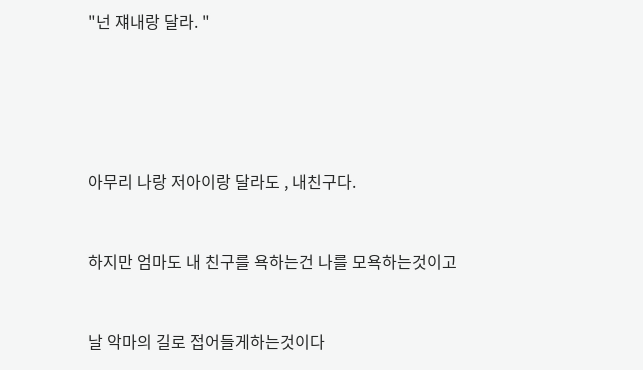"넌 쟤내랑 달라. "







아무리 나랑 저아이랑 달라도 , 내친구다.



하지만 엄마도 내 친구를 욕하는건 나를 모욕하는것이고



날 악마의 길로 접어들게하는것이다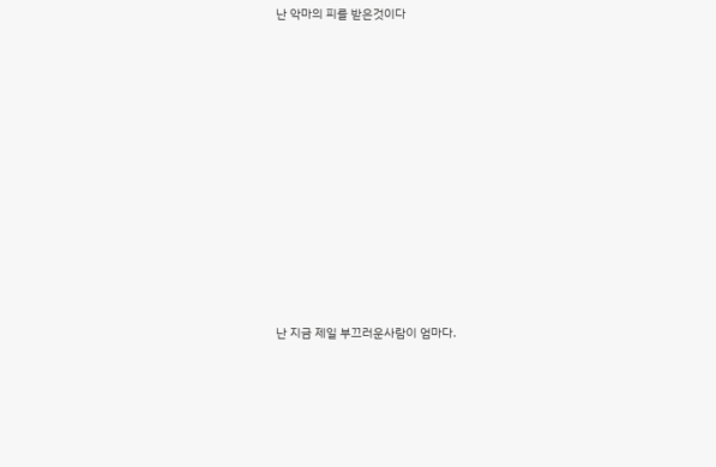난 악마의 피를 받은것이다













난 지금 제일 부끄러운사람이 엄마다.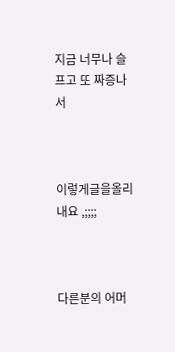지금 너무나 슬프고 또 짜증나서



이렇게글을올리내요 ,;;;;



다른분의 어머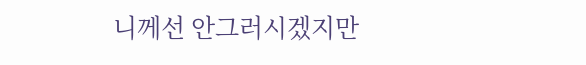니께선 안그러시겠지만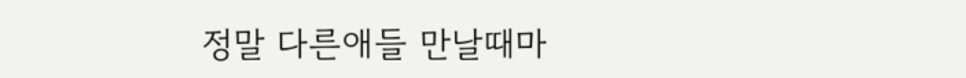정말 다른애들 만날때마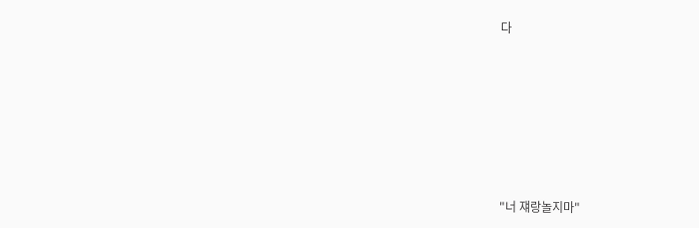다







"너 쟤랑놀지마"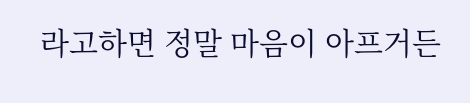라고하면 정말 마음이 아프거든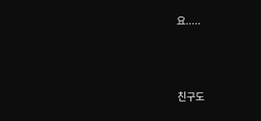요.....



친구도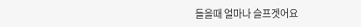들을때 얼마나 슬프겟어요